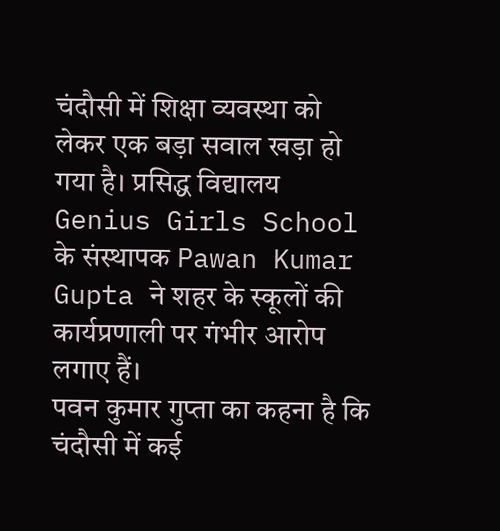चंदौसी में शिक्षा व्यवस्था को लेकर एक बड़ा सवाल खड़ा हो गया है। प्रसिद्ध विद्यालय Genius Girls School के संस्थापक Pawan Kumar Gupta ने शहर के स्कूलों की कार्यप्रणाली पर गंभीर आरोप लगाए हैं।
पवन कुमार गुप्ता का कहना है कि चंदौसी में कई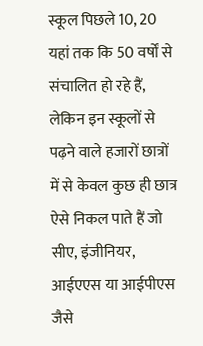स्कूल पिछले 10, 20 यहां तक कि 50 वर्षों से संचालित हो रहे हैं, लेकिन इन स्कूलों से पढ़ने वाले हजारों छात्रों में से केवल कुछ ही छात्र ऐसे निकल पाते हैं जो सीए, इंजीनियर, आईएएस या आईपीएस जैसे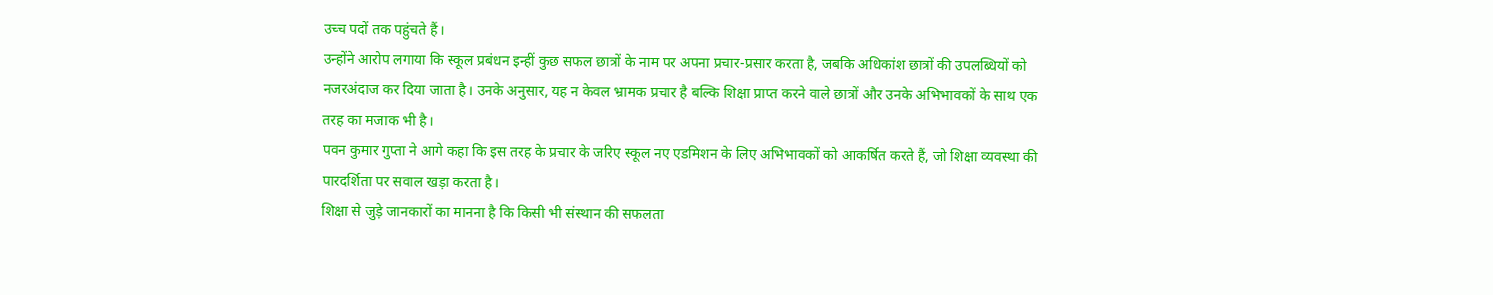उच्च पदों तक पहुंचते हैं।
उन्होंने आरोप लगाया कि स्कूल प्रबंधन इन्हीं कुछ सफल छात्रों के नाम पर अपना प्रचार-प्रसार करता है, जबकि अधिकांश छात्रों की उपलब्धियों को नजरअंदाज कर दिया जाता है। उनके अनुसार, यह न केवल भ्रामक प्रचार है बल्कि शिक्षा प्राप्त करने वाले छात्रों और उनके अभिभावकों के साथ एक तरह का मजाक भी है।
पवन कुमार गुप्ता ने आगे कहा कि इस तरह के प्रचार के जरिए स्कूल नए एडमिशन के लिए अभिभावकों को आकर्षित करते हैं, जो शिक्षा व्यवस्था की पारदर्शिता पर सवाल खड़ा करता है।
शिक्षा से जुड़े जानकारों का मानना है कि किसी भी संस्थान की सफलता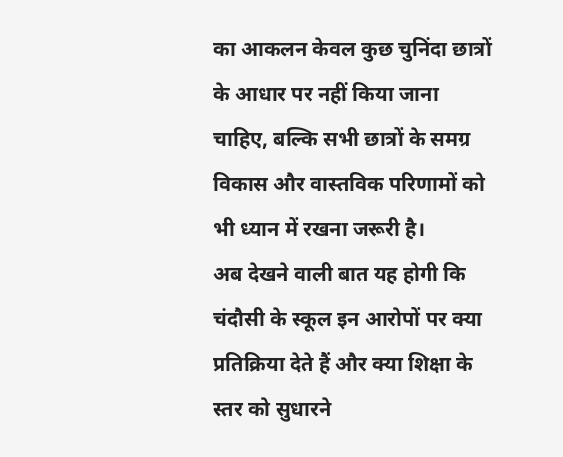का आकलन केवल कुछ चुनिंदा छात्रों के आधार पर नहीं किया जाना चाहिए, बल्कि सभी छात्रों के समग्र विकास और वास्तविक परिणामों को भी ध्यान में रखना जरूरी है।
अब देखने वाली बात यह होगी कि चंदौसी के स्कूल इन आरोपों पर क्या प्रतिक्रिया देते हैं और क्या शिक्षा के स्तर को सुधारने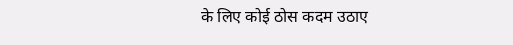के लिए कोई ठोस कदम उठाए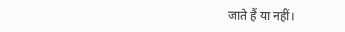जाते हैं या नहीं।